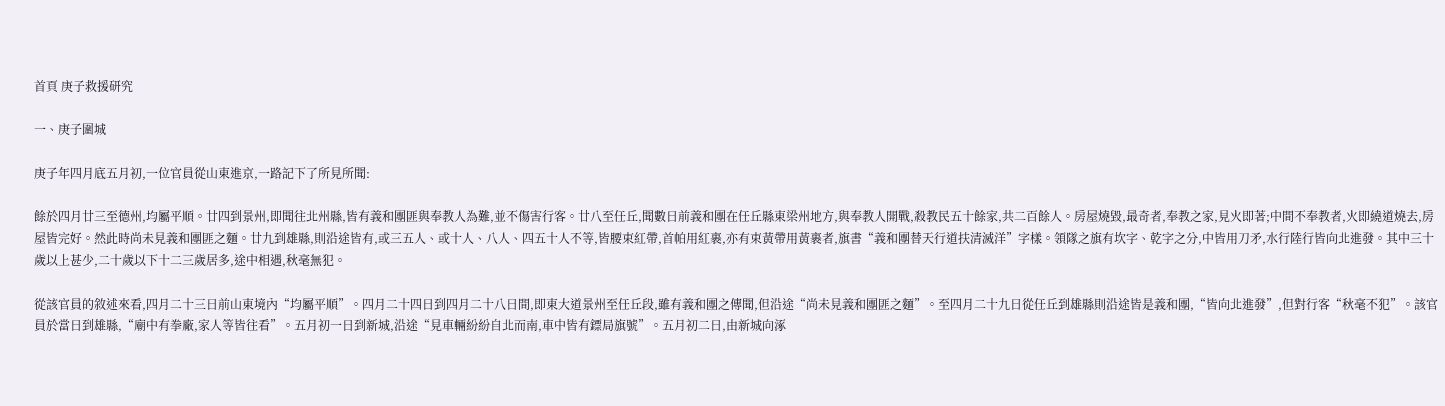首頁 庚子救援研究

一、庚子圍城

庚子年四月底五月初,一位官員從山東進京,一路記下了所見所聞:

餘於四月廿三至德州,均屬平順。廿四到景州,即聞往北州縣,皆有義和團匪與奉教人為難,並不傷害行客。廿八至任丘,聞數日前義和團在任丘縣東梁州地方,與奉教人開戰,殺教民五十餘家,共二百餘人。房屋燒毀,最奇者,奉教之家,見火即著;中間不奉教者,火即繞道燒去,房屋皆完好。然此時尚未見義和團匪之麵。廿九到雄縣,則沿途皆有,或三五人、或十人、八人、四五十人不等,皆腰束紅帶,首帕用紅裹,亦有束黃帶用黃裹者,旗書“義和團替天行道扶清滅洋”字樣。領隊之旗有坎字、乾字之分,中皆用刀矛,水行陸行皆向北進發。其中三十歲以上甚少,二十歲以下十二三歲居多,途中相遇,秋毫無犯。

從該官員的敘述來看,四月二十三日前山東境內“均屬平順”。四月二十四日到四月二十八日間,即東大道景州至任丘段,雖有義和團之傳聞,但沿途“尚未見義和團匪之麵”。至四月二十九日從任丘到雄縣則沿途皆是義和團,“皆向北進發”,但對行客“秋毫不犯”。該官員於當日到雄縣,“廟中有拳廠,家人等皆往看”。五月初一日到新城,沿途“見車輛紛紛自北而南,車中皆有鏢局旗號”。五月初二日,由新城向涿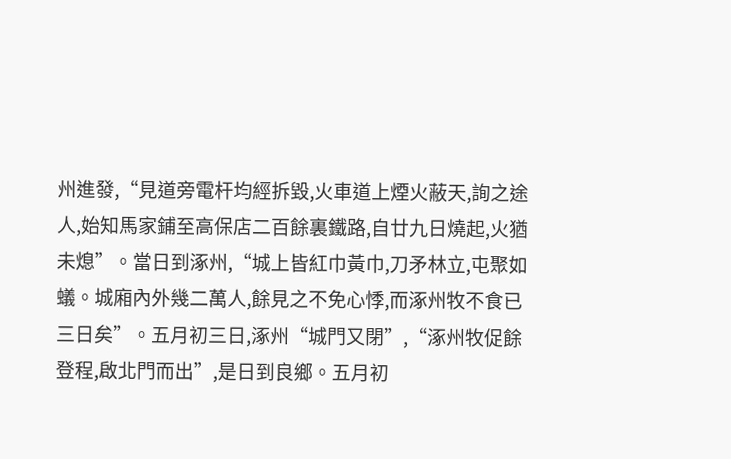州進發,“見道旁電杆均經拆毀,火車道上煙火蔽天,詢之途人,始知馬家鋪至高保店二百餘裏鐵路,自廿九日燒起,火猶未熄”。當日到涿州,“城上皆紅巾黃巾,刀矛林立,屯聚如蟻。城廂內外幾二萬人,餘見之不免心悸,而涿州牧不食已三日矣”。五月初三日,涿州“城門又閉”,“涿州牧促餘登程,啟北門而出”,是日到良鄉。五月初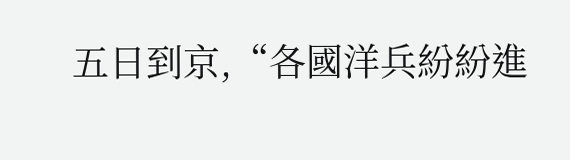五日到京,“各國洋兵紛紛進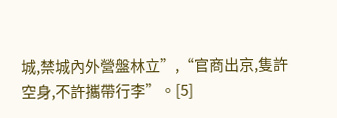城,禁城內外營盤林立”,“官商出京,隻許空身,不許攜帶行李”。[5]